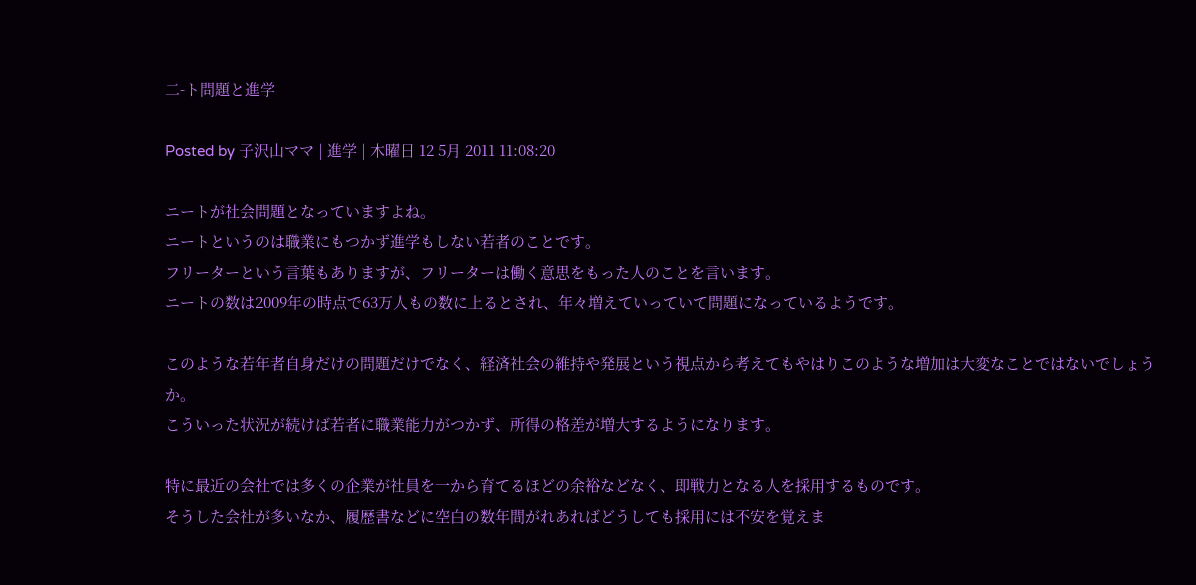二-ト問題と進学

Posted by 子沢山ママ | 進学 | 木曜日 12 5月 2011 11:08:20

ニートが社会問題となっていますよね。
ニートというのは職業にもつかず進学もしない若者のことです。
フリーターという言葉もありますが、フリーターは働く意思をもった人のことを言います。
ニートの数は2009年の時点で63万人もの数に上るとされ、年々増えていっていて問題になっているようです。

このような若年者自身だけの問題だけでなく、経済社会の維持や発展という視点から考えてもやはりこのような増加は大変なことではないでしょうか。
こういった状況が続けば若者に職業能力がつかず、所得の格差が増大するようになります。

特に最近の会社では多くの企業が社員を一から育てるほどの余裕などなく、即戦力となる人を採用するものです。
そうした会社が多いなか、履歴書などに空白の数年間がれあればどうしても採用には不安を覚えま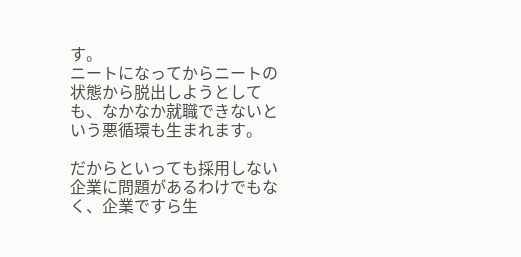す。
ニートになってからニートの状態から脱出しようとしても、なかなか就職できないという悪循環も生まれます。

だからといっても採用しない企業に問題があるわけでもなく、企業ですら生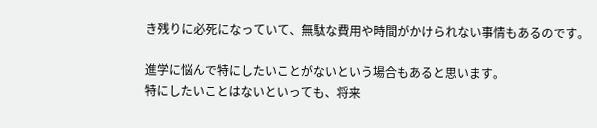き残りに必死になっていて、無駄な費用や時間がかけられない事情もあるのです。

進学に悩んで特にしたいことがないという場合もあると思います。
特にしたいことはないといっても、将来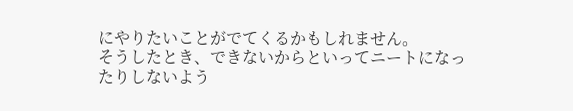にやりたいことがでてくるかもしれません。
そうしたとき、できないからといってニートになったりしないよう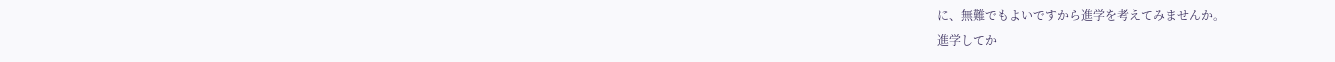に、無難でもよいですから進学を考えてみませんか。
進学してか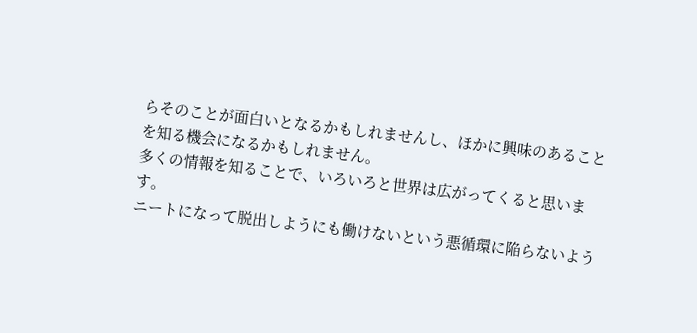らそのことが面白いとなるかもしれませんし、ほかに興味のあることを知る機会になるかもしれません。
多くの情報を知ることで、いろいろと世界は広がってくると思います。
ニートになって脱出しようにも働けないという悪循環に陥らないよう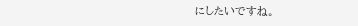にしたいですね。